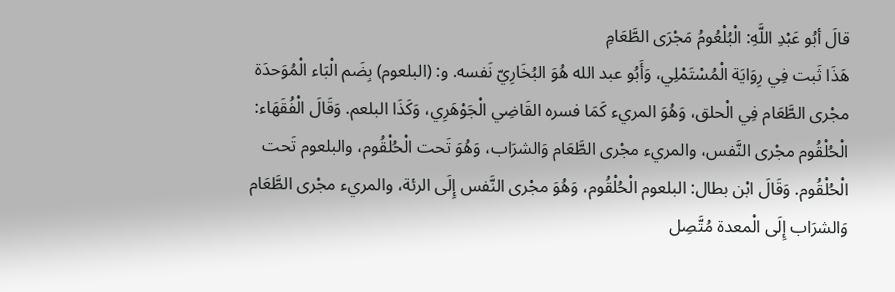قالَ أبُو عَبْدِ اللَّهِ: الْبُلْعُومُ مَجْرَى الطَّعَامِ
هَذَا ثَبت فِي رِوَايَة الْمُسْتَمْلِي، وَأَبُو عبد الله هُوَ البُخَارِيّ نَفسه. و: (البلعوم) بِضَم الْبَاء الْمُوَحدَة مجْرى الطَّعَام فِي الْحلق، وَهُوَ المريء كَمَا فسره القَاضِي الْجَوْهَرِي، وَكَذَا البلعم. وَقَالَ الْفُقَهَاء: الْحُلْقُوم مجْرى النَّفس، والمريء مجْرى الطَّعَام وَالشرَاب، وَهُوَ تَحت الْحُلْقُوم، والبلعوم تَحت الْحُلْقُوم. وَقَالَ ابْن بطال: البلعوم الْحُلْقُوم، وَهُوَ مجْرى النَّفس إِلَى الرئة، والمريء مجْرى الطَّعَام وَالشرَاب إِلَى الْمعدة مُتَّصِل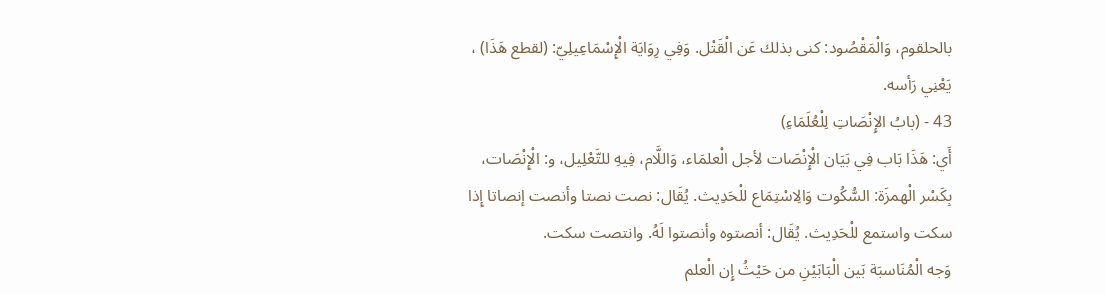بالحلقوم، وَالْمَقْصُود: كنى بذلك عَن الْقَتْل. وَفِي رِوَايَة الْإِسْمَاعِيلِيّ: (لقطع هَذَا) ، يَعْنِي رَأسه.
43 - (بابُ الإِنْصَاتِ لِلْعُلَمَاءِ)
أَي: هَذَا بَاب فِي بَيَان الْإِنْصَات لأجل الْعلمَاء، وَاللَّام، فِيهِ للتَّعْلِيل، و: الْإِنْصَات، بِكَسْر الْهمزَة: السُّكُوت وَالِاسْتِمَاع للْحَدِيث. يُقَال: نصت نصتا وأنصت إنصاتا إِذا سكت واستمع للْحَدِيث. يُقَال: أنصتوه وأنصتوا لَهُ. وانتصت سكت.
وَجه الْمُنَاسبَة بَين الْبَابَيْنِ من حَيْثُ إِن الْعلم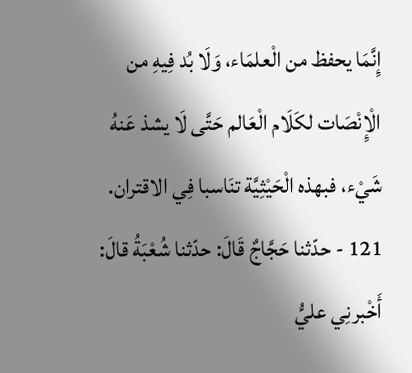إِنَّمَا يحفظ من الْعلمَاء، وَلَا بُد فِيهِ من الْإِنْصَات لكَلَام الْعَالم حَتَّى لَا يشذ عَنهُ شَيْء، فبهذه الْحَيْثِيَّة تنَاسبا فِي الاقتران.
121 - حدّثنا حَجَّاجٌ قَالَ: حدّثنا شُعْبَةُ قالَ: أَخْبرنِي عليُّ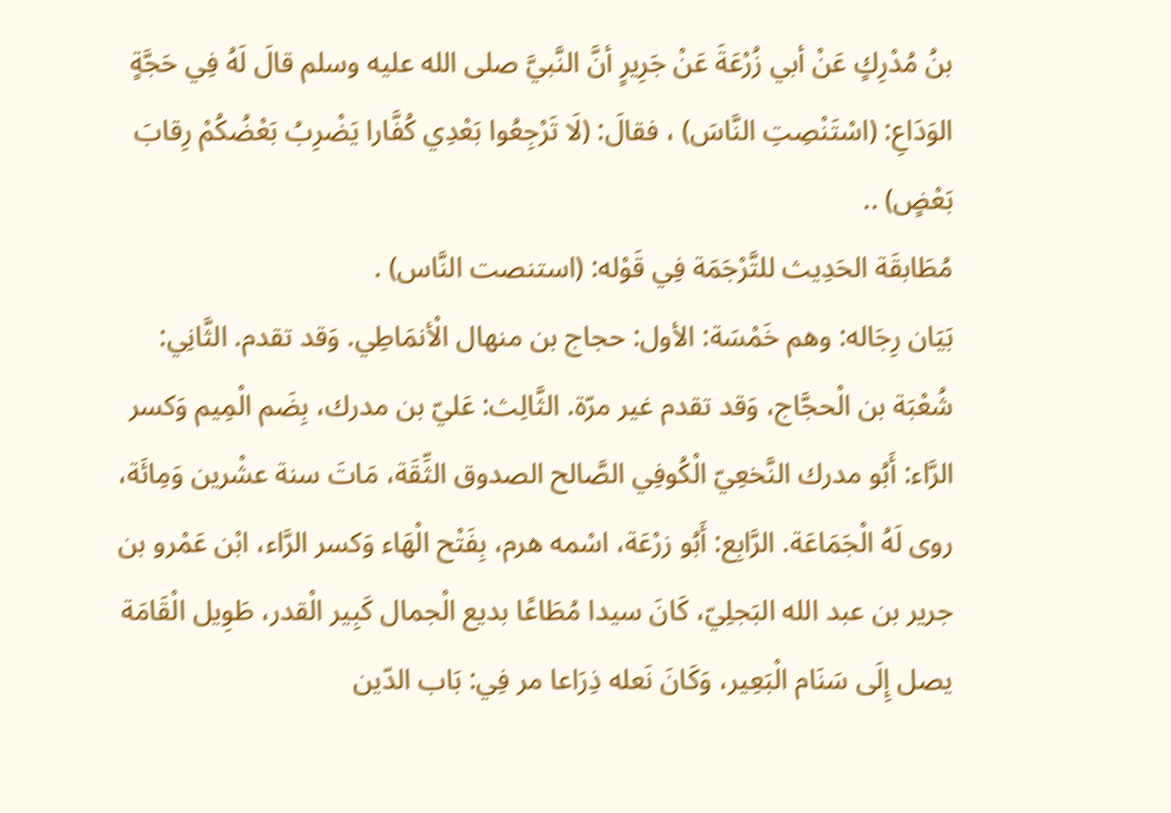بنُ مُدْرِكٍ عَنْ أبي زُرْعَةَ عَنْ جَرِيرٍ أنَّ النَّبيَّ صلى الله عليه وسلم قالَ لَهُ فِي حَجَّةٍ الوَدَاعِ: (اسْتَنْصِتِ النَّاسَ) ، فقالَ: (لَا تَرْجِعُوا بَعْدِي كُفَّارا يَضْرِبُ بَعْضُكُمْ رِقابَ بَعْضٍ) ..
مُطَابقَة الحَدِيث للتَّرْجَمَة فِي قَوْله: (استنصت النَّاس) .
بَيَان رِجَاله: وهم خَمْسَة: الأول: حجاج بن منهال الْأنمَاطِي. وَقد تقدم. الثَّانِي: شُعْبَة بن الْحجَّاج، وَقد تقدم غير مرّة. الثَّالِث: عَليّ بن مدرك، بِضَم الْمِيم وَكسر الرَّاء: أَبُو مدرك النَّخعِيّ الْكُوفِي الصَّالح الصدوق الثِّقَة، مَاتَ سنة عشْرين وَمِائَة، روى لَهُ الْجَمَاعَة. الرَّابِع: أَبُو زرْعَة، اسْمه هرم، بِفَتْح الْهَاء وَكسر الرَّاء، ابْن عَمْرو بن جرير بن عبد الله البَجلِيّ، كَانَ سيدا مُطَاعًا بديع الْجمال كَبِير الْقدر، طَوِيل الْقَامَة يصل إِلَى سَنَام الْبَعِير، وَكَانَ نَعله ذِرَاعا مر فِي: بَاب الدّين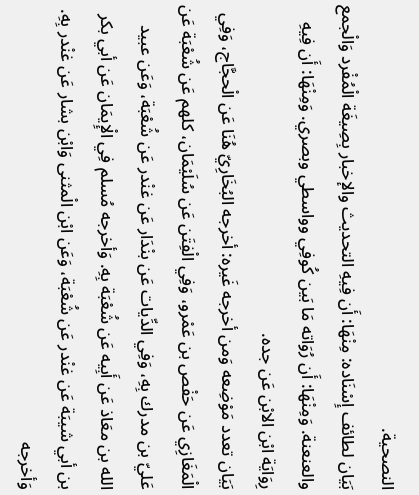النصحية.
بَيَان لطائف إِسْنَاده: مِنْهَا: أَن فِيهِ التحديث والإخبار بِصِيغَة الْمُفْرد وَالْجمع والعنعنة. وَمِنْهَا: أَن رُوَاته مَا بَين كُوفِي وواسطي وبصري. وَمِنْهَا: أَن فِيهِ رِوَايَة ابْن الابْن عَن جده.
بَيَان تعدد مَوْضِعه وَمن أخرجه غَيره: أخرجه البُخَارِيّ هُنَا عَن الْحجَّاج، وَفِي الْمَغَازِي عَن حَفْص بن عَمْرو، وَفِي الْفِتَن عَن سُلَيْمَان، كلهم عَن شُعْبَة عَن عَليّ بن مدرك بِهِ، وَفِي الدِّيات عَن بنْدَار عَن غنْدر عَن شُعْبَة، وَعَن عبيد الله بن معَاذ عَن أَبِيه عَن شُعْبَة بِهِ. وَأخرجه مُسلم فِي الْإِيمَان عَن أبي بكر بن أبي شيبَة عَن غنْدر عَن شُعْبَة، وَعَن ابْن الْمثنى وَابْن بشار عَن غنْدر بِهِ. وَأخرجه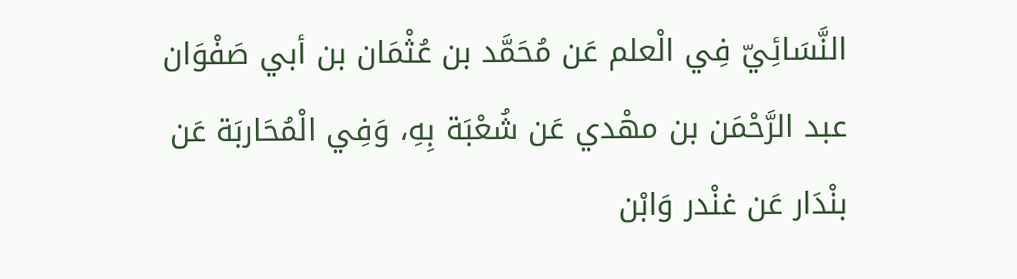النَّسَائِيّ فِي الْعلم عَن مُحَمَّد بن عُثْمَان بن أبي صَفْوَان عبد الرَّحْمَن بن مهْدي عَن شُعْبَة بِهِ، وَفِي الْمُحَاربَة عَن بنْدَار عَن غنْدر وَابْن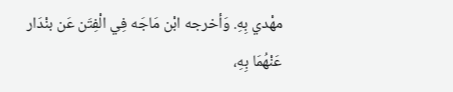مهْدي بِهِ. وَأخرجه ابْن مَاجَه فِي الْفِتَن عَن بنْدَار عَنْهُمَا بِهِ،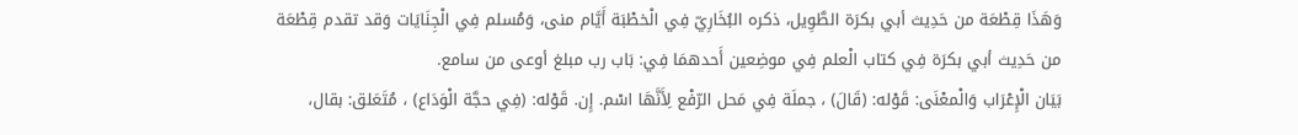وَهَذَا قِطْعَة من حَدِيث أبي بكرَة الطَّوِيل، ذكره البُخَارِيّ فِي الْخطْبَة أَيَّام منى، وَمُسلم فِي الْجِنَايَات وَقد تقدم قِطْعَة من حَدِيث أبي بكرَة فِي كتاب الْعلم فِي موضِعين أَحدهمَا فِي: بَاب رب مبلغ أوعى من سامع.
بَيَان الْإِعْرَاب وَالْمعْنَى: قَوْله: (قَالَ) ، جملَة فِي مَحل الرّفْع لِأَنَّهَا اسْم. إِن. قَوْله: (فِي حجَّة الْوَدَاع) ، مُتَعَلق: بقال،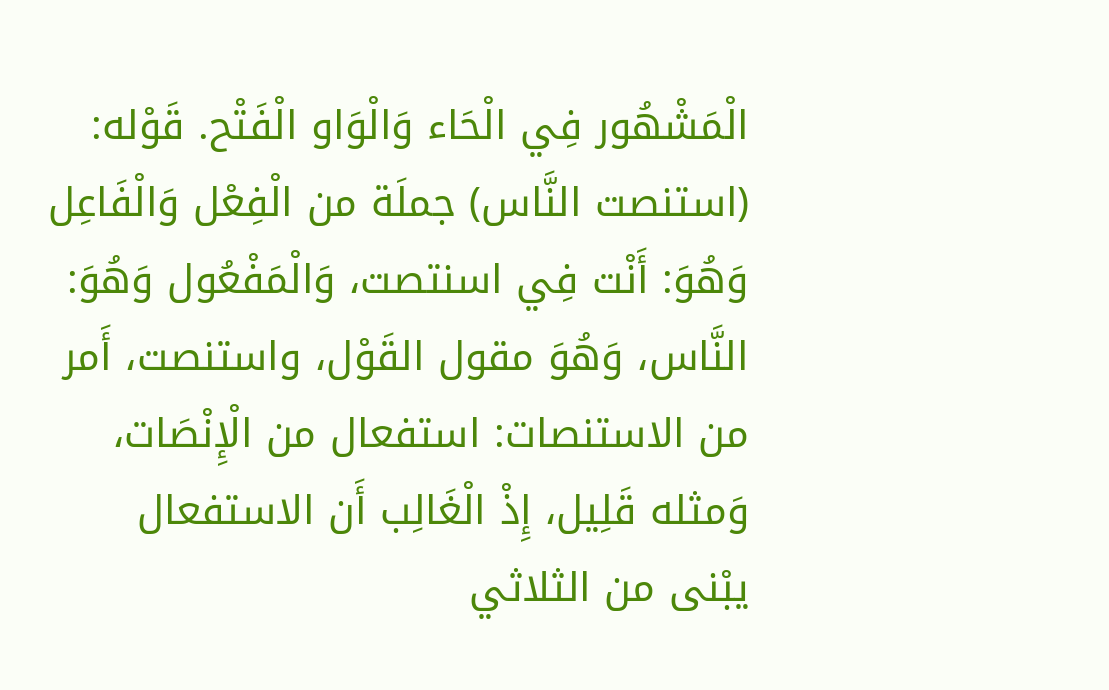الْمَشْهُور فِي الْحَاء وَالْوَاو الْفَتْح. قَوْله: (استنصت النَّاس) جملَة من الْفِعْل وَالْفَاعِل وَهُوَ: أَنْت فِي اسنتصت، وَالْمَفْعُول وَهُوَ: النَّاس، وَهُوَ مقول القَوْل، واستنصت، أَمر من الاستنصات: استفعال من الْإِنْصَات، وَمثله قَلِيل، إِذْ الْغَالِب أَن الاستفعال يبْنى من الثلاثي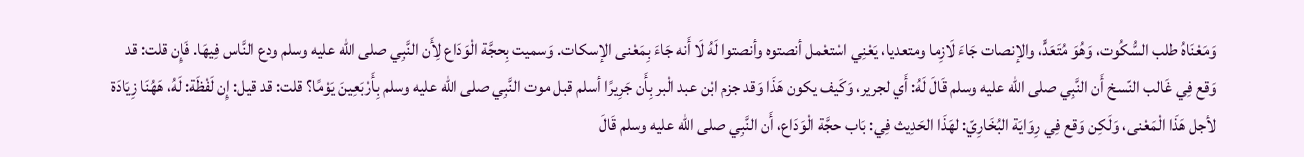وَمَعْنَاهُ طلب السُّكُوت، وَهُوَ مُتَعَدٍّ، والإنصات جَاءَ لَازِما ومتعديا، يَعْنِي اسْتعْمل أنصتوه وأنصتوا لَهُ لَا أَنه جَاءَ بِمَعْنى الإسكات. وَسميت بِحجَّة الْوَدَاع لِأَن النَّبِي صلى الله عليه وسلم ودع النَّاس فِيهَا. فَإِن قلت: قد وَقع فِي غَالب النّسخ أَن النَّبِي صلى الله عليه وسلم قَالَ لَهُ: أَي لجرير، وَكَيف يكون هَذَا وَقد جزم ابْن عبد الْبر بِأَن جَرِيرًا أسلم قبل موت النَّبِي صلى الله عليه وسلم بِأَرْبَعِينَ يَوْمًا؟ قلت: قد قيل: إِن لَفْظَة: لَهُ، هَهُنَا زِيَادَة لأجل هَذَا الْمَعْنى، وَلَكِن وَقع فِي رِوَايَة البُخَارِيّ: لهَذَا الحَدِيث فِي: بَاب حجَّة الْوَدَاع، أَن النَّبِي صلى الله عليه وسلم قَالَ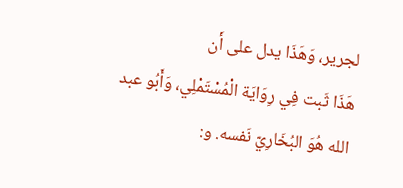لجرير، وَهَذَا يدل على أَن
هَذَا ثَبت فِي رِوَايَة الْمُسْتَمْلِي، وَأَبُو عبد الله هُوَ البُخَارِيّ نَفسه. و: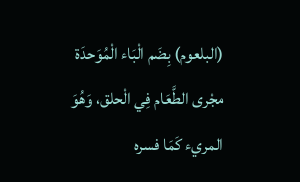(البلعوم) بِضَم الْبَاء الْمُوَحدَة مجْرى الطَّعَام فِي الْحلق، وَهُوَ المريء كَمَا فسره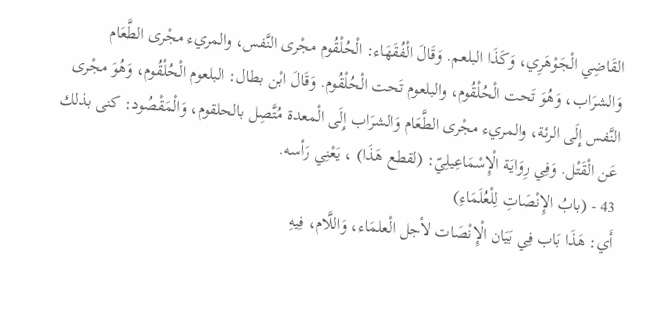القَاضِي الْجَوْهَرِي، وَكَذَا البلعم. وَقَالَ الْفُقَهَاء: الْحُلْقُوم مجْرى النَّفس، والمريء مجْرى الطَّعَام وَالشرَاب، وَهُوَ تَحت الْحُلْقُوم، والبلعوم تَحت الْحُلْقُوم. وَقَالَ ابْن بطال: البلعوم الْحُلْقُوم، وَهُوَ مجْرى النَّفس إِلَى الرئة، والمريء مجْرى الطَّعَام وَالشرَاب إِلَى الْمعدة مُتَّصِل بالحلقوم، وَالْمَقْصُود: كنى بذلك عَن الْقَتْل. وَفِي رِوَايَة الْإِسْمَاعِيلِيّ: (لقطع هَذَا) ، يَعْنِي رَأسه.
43 - (بابُ الإِنْصَاتِ لِلْعُلَمَاءِ)
أَي: هَذَا بَاب فِي بَيَان الْإِنْصَات لأجل الْعلمَاء، وَاللَّام، فِيهِ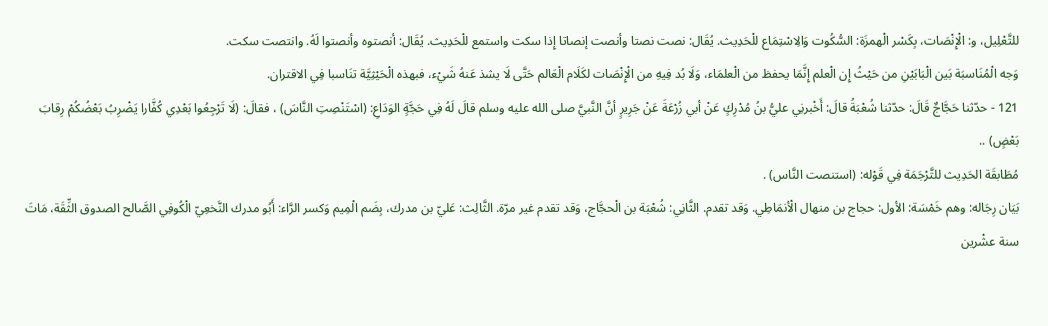للتَّعْلِيل، و: الْإِنْصَات، بِكَسْر الْهمزَة: السُّكُوت وَالِاسْتِمَاع للْحَدِيث. يُقَال: نصت نصتا وأنصت إنصاتا إِذا سكت واستمع للْحَدِيث. يُقَال: أنصتوه وأنصتوا لَهُ. وانتصت سكت.
وَجه الْمُنَاسبَة بَين الْبَابَيْنِ من حَيْثُ إِن الْعلم إِنَّمَا يحفظ من الْعلمَاء، وَلَا بُد فِيهِ من الْإِنْصَات لكَلَام الْعَالم حَتَّى لَا يشذ عَنهُ شَيْء، فبهذه الْحَيْثِيَّة تنَاسبا فِي الاقتران.
121 - حدّثنا حَجَّاجٌ قَالَ: حدّثنا شُعْبَةُ قالَ: أَخْبرنِي عليُّ بنُ مُدْرِكٍ عَنْ أبي زُرْعَةَ عَنْ جَرِيرٍ أنَّ النَّبيَّ صلى الله عليه وسلم قالَ لَهُ فِي حَجَّةٍ الوَدَاعِ: (اسْتَنْصِتِ النَّاسَ) ، فقالَ: (لَا تَرْجِعُوا بَعْدِي كُفَّارا يَضْرِبُ بَعْضُكُمْ رِقابَ بَعْضٍ) ..
مُطَابقَة الحَدِيث للتَّرْجَمَة فِي قَوْله: (استنصت النَّاس) .
بَيَان رِجَاله: وهم خَمْسَة: الأول: حجاج بن منهال الْأنمَاطِي. وَقد تقدم. الثَّانِي: شُعْبَة بن الْحجَّاج، وَقد تقدم غير مرّة. الثَّالِث: عَليّ بن مدرك، بِضَم الْمِيم وَكسر الرَّاء: أَبُو مدرك النَّخعِيّ الْكُوفِي الصَّالح الصدوق الثِّقَة، مَاتَ سنة عشْرين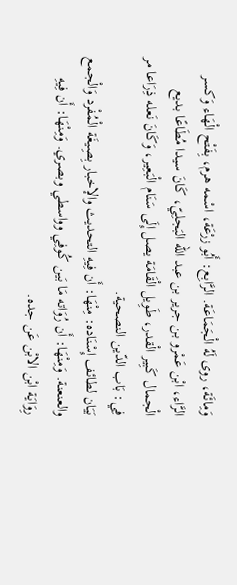وَمِائَة، روى لَهُ الْجَمَاعَة. الرَّابِع: أَبُو زرْعَة، اسْمه هرم، بِفَتْح الْهَاء وَكسر الرَّاء، ابْن عَمْرو بن جرير بن عبد الله البَجلِيّ، كَانَ سيدا مُطَاعًا بديع الْجمال كَبِير الْقدر، طَوِيل الْقَامَة يصل إِلَى سَنَام الْبَعِير، وَكَانَ نَعله ذِرَاعا مر فِي: بَاب الدّين النصحية.
بَيَان لطائف إِسْنَاده: مِنْهَا: أَن فِيهِ التحديث والإخبار بِصِيغَة الْمُفْرد وَالْجمع والعنعنة. وَمِنْهَا: أَن رُوَاته مَا بَين كُوفِي وواسطي وبصري. وَمِنْهَا: أَن فِيهِ رِوَايَة ابْن الابْن عَن جده.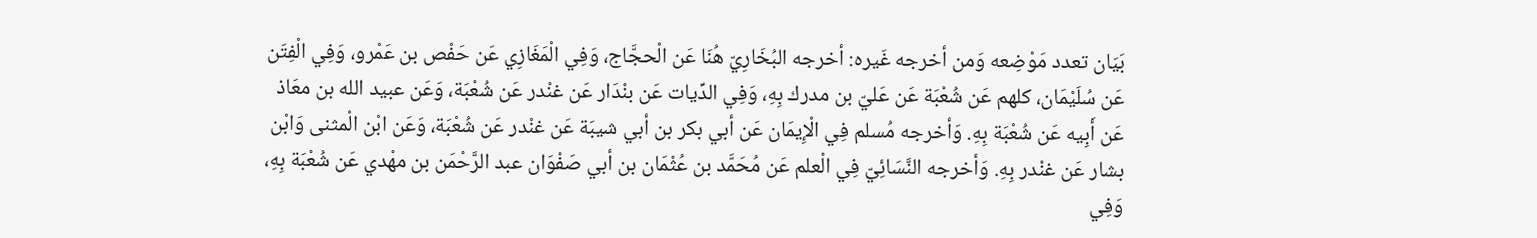بَيَان تعدد مَوْضِعه وَمن أخرجه غَيره: أخرجه البُخَارِيّ هُنَا عَن الْحجَّاج، وَفِي الْمَغَازِي عَن حَفْص بن عَمْرو، وَفِي الْفِتَن عَن سُلَيْمَان، كلهم عَن شُعْبَة عَن عَليّ بن مدرك بِهِ، وَفِي الدِّيات عَن بنْدَار عَن غنْدر عَن شُعْبَة، وَعَن عبيد الله بن معَاذ عَن أَبِيه عَن شُعْبَة بِهِ. وَأخرجه مُسلم فِي الْإِيمَان عَن أبي بكر بن أبي شيبَة عَن غنْدر عَن شُعْبَة، وَعَن ابْن الْمثنى وَابْن بشار عَن غنْدر بِهِ. وَأخرجه النَّسَائِيّ فِي الْعلم عَن مُحَمَّد بن عُثْمَان بن أبي صَفْوَان عبد الرَّحْمَن بن مهْدي عَن شُعْبَة بِهِ، وَفِي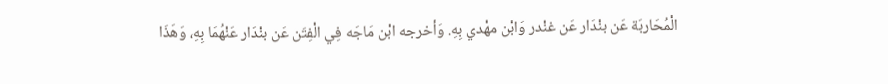الْمُحَاربَة عَن بنْدَار عَن غنْدر وَابْن مهْدي بِهِ. وَأخرجه ابْن مَاجَه فِي الْفِتَن عَن بنْدَار عَنْهُمَا بِهِ، وَهَذَا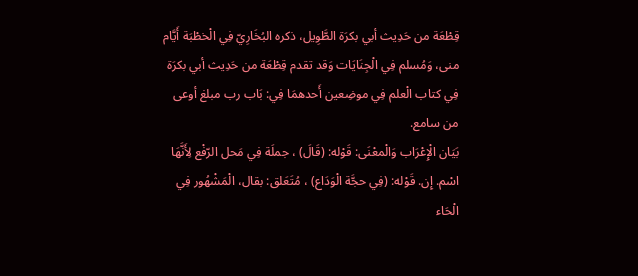قِطْعَة من حَدِيث أبي بكرَة الطَّوِيل، ذكره البُخَارِيّ فِي الْخطْبَة أَيَّام منى، وَمُسلم فِي الْجِنَايَات وَقد تقدم قِطْعَة من حَدِيث أبي بكرَة فِي كتاب الْعلم فِي موضِعين أَحدهمَا فِي: بَاب رب مبلغ أوعى من سامع.
بَيَان الْإِعْرَاب وَالْمعْنَى: قَوْله: (قَالَ) ، جملَة فِي مَحل الرّفْع لِأَنَّهَا اسْم. إِن. قَوْله: (فِي حجَّة الْوَدَاع) ، مُتَعَلق: بقال، الْمَشْهُور فِي الْحَاء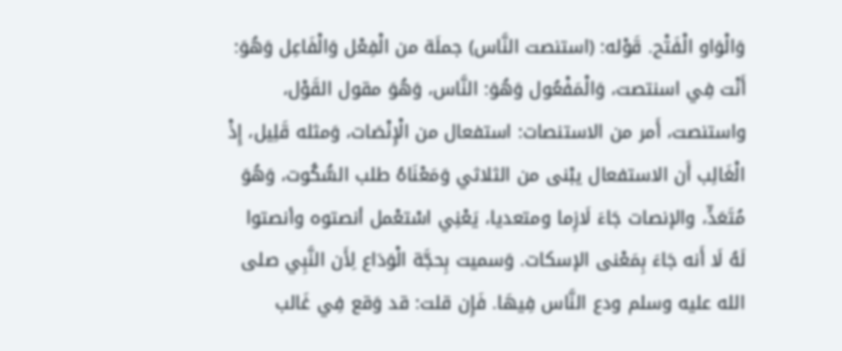وَالْوَاو الْفَتْح. قَوْله: (استنصت النَّاس) جملَة من الْفِعْل وَالْفَاعِل وَهُوَ: أَنْت فِي اسنتصت، وَالْمَفْعُول وَهُوَ: النَّاس، وَهُوَ مقول القَوْل، واستنصت، أَمر من الاستنصات: استفعال من الْإِنْصَات، وَمثله قَلِيل، إِذْ الْغَالِب أَن الاستفعال يبْنى من الثلاثي وَمَعْنَاهُ طلب السُّكُوت، وَهُوَ مُتَعَدٍّ، والإنصات جَاءَ لَازِما ومتعديا، يَعْنِي اسْتعْمل أنصتوه وأنصتوا لَهُ لَا أَنه جَاءَ بِمَعْنى الإسكات. وَسميت بِحجَّة الْوَدَاع لِأَن النَّبِي صلى الله عليه وسلم ودع النَّاس فِيهَا. فَإِن قلت: قد وَقع فِي غَالب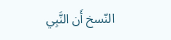النّسخ أَن النَّبِي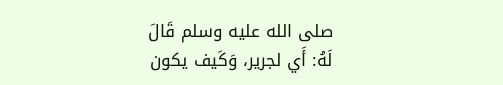صلى الله عليه وسلم قَالَ لَهُ: أَي لجرير، وَكَيف يكون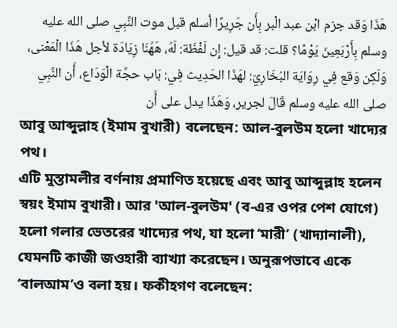هَذَا وَقد جزم ابْن عبد الْبر بِأَن جَرِيرًا أسلم قبل موت النَّبِي صلى الله عليه وسلم بِأَرْبَعِينَ يَوْمًا؟ قلت: قد قيل: إِن لَفْظَة: لَهُ، هَهُنَا زِيَادَة لأجل هَذَا الْمَعْنى، وَلَكِن وَقع فِي رِوَايَة البُخَارِيّ: لهَذَا الحَدِيث فِي: بَاب حجَّة الْوَدَاع، أَن النَّبِي صلى الله عليه وسلم قَالَ لجرير، وَهَذَا يدل على أَن
আবু আব্দুল্লাহ (ইমাম বুখারী) বলেছেন: আল-বুলউম হলো খাদ্যের পথ।
এটি মুস্তামলীর বর্ণনায় প্রমাণিত হয়েছে এবং আবু আব্দুল্লাহ হলেন স্বয়ং ইমাম বুখারী। আর 'আল-বুলউম' (ব-এর ওপর পেশ যোগে) হলো গলার ভেতরের খাদ্যের পথ, যা হলো ‘মারী’ (খাদ্যানালী), যেমনটি কাজী জওহারী ব্যাখ্যা করেছেন। অনুরূপভাবে একে ‘বালআম’ও বলা হয়। ফকীহগণ বলেছেন: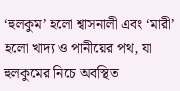‘হুলকুম’ হলো শ্বাসনালী এবং ‘মারী’ হলো খাদ্য ও পানীয়ের পথ, যা হুলকুমের নিচে অবস্থিত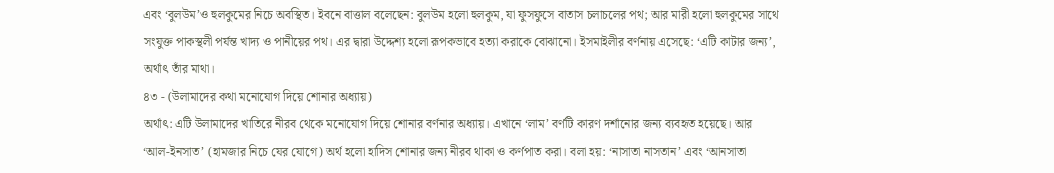এবং ‘বুলউম’ও হুলকুমের নিচে অবস্থিত। ইবনে বাত্তাল বলেছেন: বুলউম হলো হুলকুম, যা ফুসফুসে বাতাস চলাচলের পথ; আর মারী হলো হুলকুমের সাথে সংযুক্ত পাকস্থলী পর্যন্ত খাদ্য ও পানীয়ের পথ। এর দ্বারা উদ্দেশ্য হলো রূপকভাবে হত্যা করাকে বোঝানো। ইসমাইলীর বর্ণনায় এসেছে: ‘এটি কাটার জন্য’, অর্থাৎ তাঁর মাথা।
৪৩ - (উলামাদের কথা মনোযোগ দিয়ে শোনার অধ্যায়)
অর্থাৎ: এটি উলামাদের খাতিরে নীরব থেকে মনোযোগ দিয়ে শোনার বর্ণনার অধ্যায়। এখানে ‘লাম’ বর্ণটি কারণ দর্শানোর জন্য ব্যবহৃত হয়েছে। আর ‘আল-ইনসাত’ (হামজার নিচে যের যোগে) অর্থ হলো হাদিস শোনার জন্য নীরব থাকা ও কর্ণপাত করা। বলা হয়: ‘নাসাতা নাসতান’ এবং ‘আনসাতা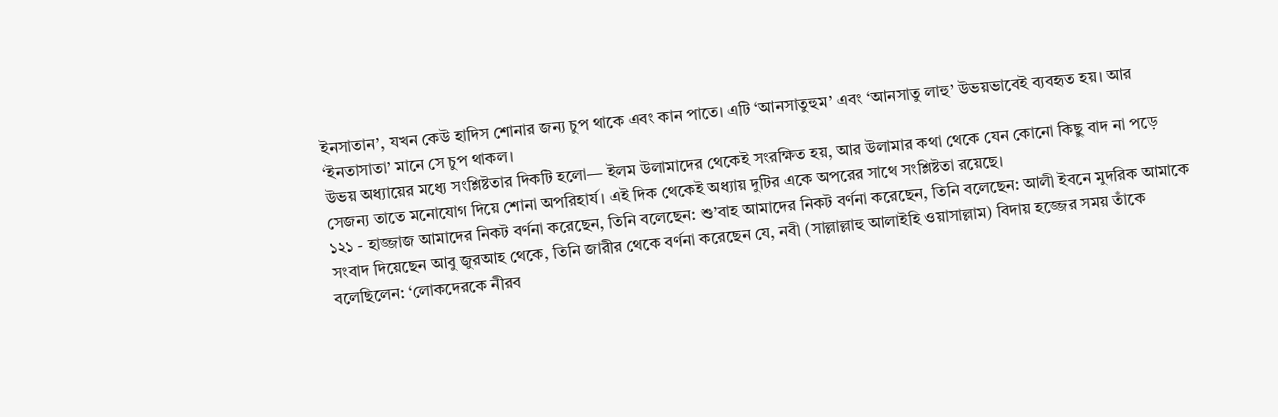ইনসাতান’, যখন কেউ হাদিস শোনার জন্য চুপ থাকে এবং কান পাতে। এটি ‘আনসাতুহুম’ এবং ‘আনসাতু লাহু’ উভয়ভাবেই ব্যবহৃত হয়। আর ‘ইনতাসাতা’ মানে সে চুপ থাকল।
উভয় অধ্যায়ের মধ্যে সংশ্লিষ্টতার দিকটি হলো— ইলম উলামাদের থেকেই সংরক্ষিত হয়, আর উলামার কথা থেকে যেন কোনো কিছু বাদ না পড়ে সেজন্য তাতে মনোযোগ দিয়ে শোনা অপরিহার্য। এই দিক থেকেই অধ্যায় দুটির একে অপরের সাথে সংশ্লিষ্টতা রয়েছে।
১২১ - হাজ্জাজ আমাদের নিকট বর্ণনা করেছেন, তিনি বলেছেন: শু’বাহ আমাদের নিকট বর্ণনা করেছেন, তিনি বলেছেন: আলী ইবনে মুদরিক আমাকে সংবাদ দিয়েছেন আবু জুরআহ থেকে, তিনি জারীর থেকে বর্ণনা করেছেন যে, নবী (সাল্লাল্লাহু আলাইহি ওয়াসাল্লাম) বিদায় হজ্জের সময় তাঁকে বলেছিলেন: ‘লোকদেরকে নীরব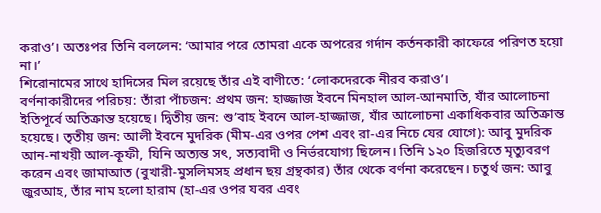করাও’। অতঃপর তিনি বললেন: ‘আমার পরে তোমরা একে অপরের গর্দান কর্তনকারী কাফেরে পরিণত হয়ো না।’
শিরোনামের সাথে হাদিসের মিল রয়েছে তাঁর এই বাণীতে: ‘লোকদেরকে নীরব করাও’।
বর্ণনাকারীদের পরিচয়: তাঁরা পাঁচজন: প্রথম জন: হাজ্জাজ ইবনে মিনহাল আল-আনমাতি, যাঁর আলোচনা ইতিপূর্বে অতিক্রান্ত হয়েছে। দ্বিতীয় জন: শু’বাহ ইবনে আল-হাজ্জাজ, যাঁর আলোচনা একাধিকবার অতিক্রান্ত হয়েছে। তৃতীয় জন: আলী ইবনে মুদরিক (মীম-এর ওপর পেশ এবং রা-এর নিচে যের যোগে): আবু মুদরিক আন-নাখয়ী আল-কূফী, যিনি অত্যন্ত সৎ, সত্যবাদী ও নির্ভরযোগ্য ছিলেন। তিনি ১২০ হিজরিতে মৃত্যুবরণ করেন এবং জামাআত (বুখারী-মুসলিমসহ প্রধান ছয় গ্রন্থকার) তাঁর থেকে বর্ণনা করেছেন। চতুর্থ জন: আবু জুরআহ, তাঁর নাম হলো হারাম (হা-এর ওপর যবর এবং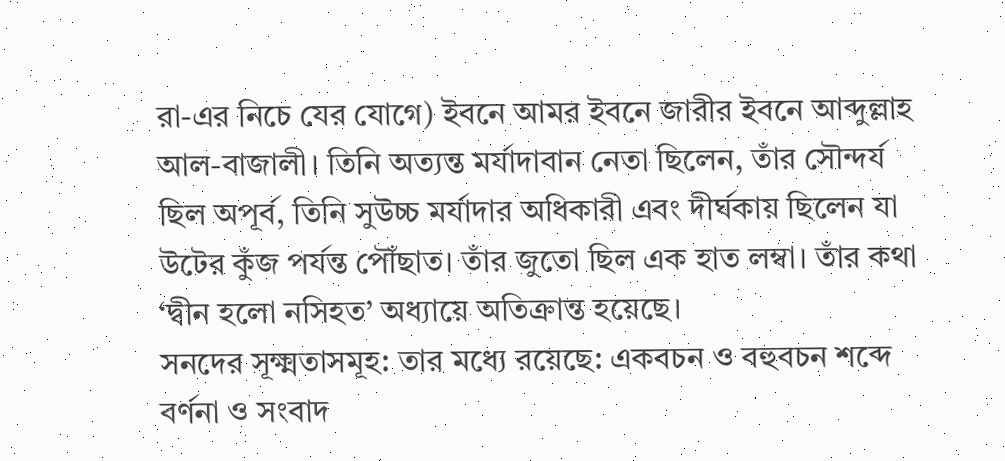রা-এর নিচে যের যোগে) ইবনে আমর ইবনে জারীর ইবনে আব্দুল্লাহ আল-বাজালী। তিনি অত্যন্ত মর্যাদাবান নেতা ছিলেন, তাঁর সৌন্দর্য ছিল অপূর্ব, তিনি সুউচ্চ মর্যাদার অধিকারী এবং দীর্ঘকায় ছিলেন যা উটের কুঁজ পর্যন্ত পৌঁছাত। তাঁর জুতো ছিল এক হাত লম্বা। তাঁর কথা ‘দ্বীন হলো নসিহত’ অধ্যায়ে অতিক্রান্ত হয়েছে।
সনদের সূক্ষ্মতাসমূহ: তার মধ্যে রয়েছে: একবচন ও বহুবচন শব্দে বর্ণনা ও সংবাদ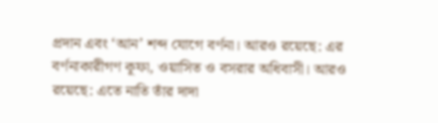প্রদান এবং ‘আন’ শব্দ যোগে বর্ণনা। আরও রয়েছে: এর বর্ণনাকারীগণ কূফা, ওয়াসিত ও বসরার অধিবাসী। আরও রয়েছে: এতে নাতি তাঁর দাদা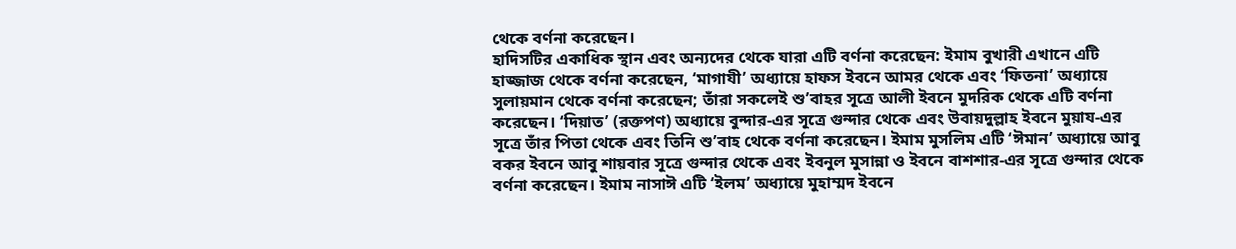থেকে বর্ণনা করেছেন।
হাদিসটির একাধিক স্থান এবং অন্যদের থেকে যারা এটি বর্ণনা করেছেন: ইমাম বুখারী এখানে এটি হাজ্জাজ থেকে বর্ণনা করেছেন, ‘মাগাযী’ অধ্যায়ে হাফস ইবনে আমর থেকে এবং ‘ফিতনা’ অধ্যায়ে সুলায়মান থেকে বর্ণনা করেছেন; তাঁরা সকলেই শু’বাহর সূত্রে আলী ইবনে মুদরিক থেকে এটি বর্ণনা করেছেন। ‘দিয়াত’ (রক্তপণ) অধ্যায়ে বুন্দার-এর সূত্রে গুন্দার থেকে এবং উবায়দুল্লাহ ইবনে মুয়ায-এর সূত্রে তাঁর পিতা থেকে এবং তিনি শু’বাহ থেকে বর্ণনা করেছেন। ইমাম মুসলিম এটি ‘ঈমান’ অধ্যায়ে আবু বকর ইবনে আবু শায়বার সূত্রে গুন্দার থেকে এবং ইবনুল মুসান্না ও ইবনে বাশশার-এর সূত্রে গুন্দার থেকে বর্ণনা করেছেন। ইমাম নাসাঈ এটি ‘ইলম’ অধ্যায়ে মুহাম্মদ ইবনে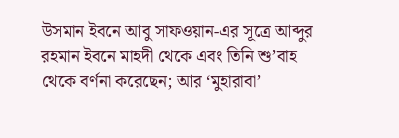উসমান ইবনে আবু সাফওয়ান-এর সূত্রে আব্দুর রহমান ইবনে মাহদী থেকে এবং তিনি শু’বাহ থেকে বর্ণনা করেছেন; আর ‘মুহারাবা’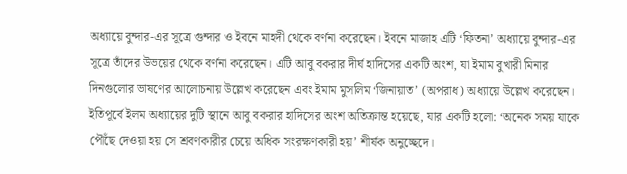অধ্যায়ে বুন্দার-এর সূত্রে গুন্দার ও ইবনে মাহদী থেকে বর্ণনা করেছেন। ইবনে মাজাহ এটি ‘ফিতনা’ অধ্যায়ে বুন্দার-এর সূত্রে তাঁদের উভয়ের থেকে বর্ণনা করেছেন। এটি আবু বকরার দীর্ঘ হাদিসের একটি অংশ, যা ইমাম বুখারী মিনার দিনগুলোর ভাষণের আলোচনায় উল্লেখ করেছেন এবং ইমাম মুসলিম ‘জিনায়াত’ (অপরাধ) অধ্যায়ে উল্লেখ করেছেন। ইতিপূর্বে ইলম অধ্যায়ের দুটি স্থানে আবু বকরার হাদিসের অংশ অতিক্রান্ত হয়েছে, যার একটি হলো: ‘অনেক সময় যাকে পৌঁছে দেওয়া হয় সে শ্রবণকারীর চেয়ে অধিক সংরক্ষণকারী হয়’ শীর্ষক অনুচ্ছেদে।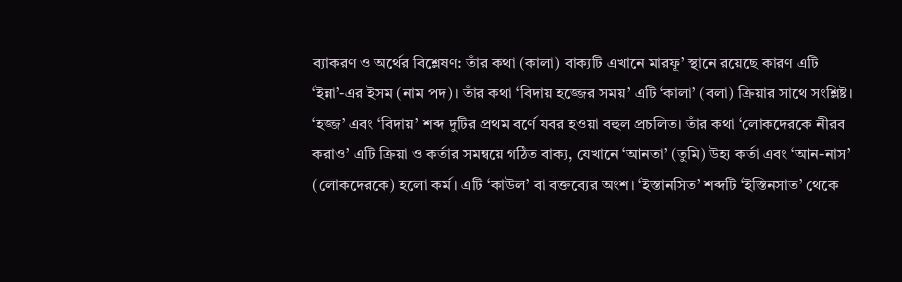ব্যাকরণ ও অর্থের বিশ্লেষণ: তাঁর কথা (কালা) বাক্যটি এখানে মারফূ’ স্থানে রয়েছে কারণ এটি ‘ইন্না’-এর ইসম (নাম পদ)। তাঁর কথা ‘বিদায় হজ্জের সময়’ এটি ‘কালা’ (বলা) ক্রিয়ার সাথে সংশ্লিষ্ট। ‘হজ্জ’ এবং ‘বিদায়’ শব্দ দুটির প্রথম বর্ণে যবর হওয়া বহুল প্রচলিত। তাঁর কথা ‘লোকদেরকে নীরব করাও’ এটি ক্রিয়া ও কর্তার সমন্বয়ে গঠিত বাক্য, যেখানে ‘আনতা’ (তুমি) উহ্য কর্তা এবং ‘আন-নাস’ (লোকদেরকে) হলো কর্ম। এটি ‘কাউল’ বা বক্তব্যের অংশ। ‘ইস্তানসিত’ শব্দটি ‘ইস্তিনসাত’ থেকে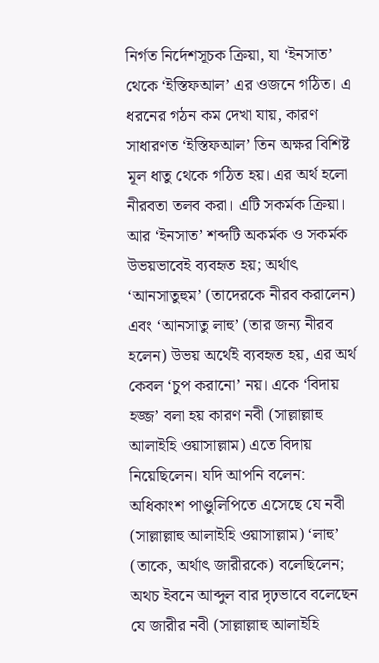নির্গত নির্দেশসূচক ক্রিয়া, যা ‘ইনসাত’ থেকে ‘ইস্তিফআল’ এর ওজনে গঠিত। এ ধরনের গঠন কম দেখা যায়, কারণ সাধারণত ‘ইস্তিফআল’ তিন অক্ষর বিশিষ্ট মূল ধাতু থেকে গঠিত হয়। এর অর্থ হলো নীরবতা তলব করা। এটি সকর্মক ক্রিয়া। আর ‘ইনসাত’ শব্দটি অকর্মক ও সকর্মক উভয়ভাবেই ব্যবহৃত হয়; অর্থাৎ ‘আনসাতুহুম’ (তাদেরকে নীরব করালেন) এবং ‘আনসাতু লাহু’ (তার জন্য নীরব হলেন) উভয় অর্থেই ব্যবহৃত হয়, এর অর্থ কেবল ‘চুপ করানো’ নয়। একে ‘বিদায় হজ্জ’ বলা হয় কারণ নবী (সাল্লাল্লাহু আলাইহি ওয়াসাল্লাম) এতে বিদায় নিয়েছিলেন। যদি আপনি বলেন: অধিকাংশ পাণ্ডুলিপিতে এসেছে যে নবী (সাল্লাল্লাহু আলাইহি ওয়াসাল্লাম) ‘লাহু’ (তাকে, অর্থাৎ জারীরকে) বলেছিলেন; অথচ ইবনে আব্দুল বার দৃঢ়ভাবে বলেছেন যে জারীর নবী (সাল্লাল্লাহু আলাইহি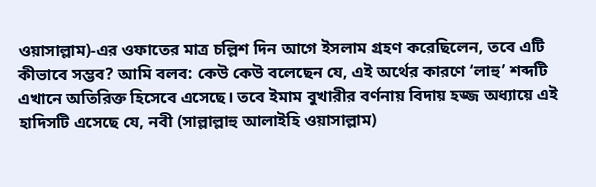ওয়াসাল্লাম)-এর ওফাতের মাত্র চল্লিশ দিন আগে ইসলাম গ্রহণ করেছিলেন, তবে এটি কীভাবে সম্ভব? আমি বলব: কেউ কেউ বলেছেন যে, এই অর্থের কারণে ‘লাহু’ শব্দটি এখানে অতিরিক্ত হিসেবে এসেছে। তবে ইমাম বুখারীর বর্ণনায় বিদায় হজ্জ অধ্যায়ে এই হাদিসটি এসেছে যে, নবী (সাল্লাল্লাহু আলাইহি ওয়াসাল্লাম)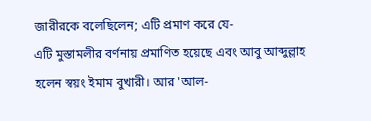জারীরকে বলেছিলেন; এটি প্রমাণ করে যে-
এটি মুস্তামলীর বর্ণনায় প্রমাণিত হয়েছে এবং আবু আব্দুল্লাহ হলেন স্বয়ং ইমাম বুখারী। আর 'আল-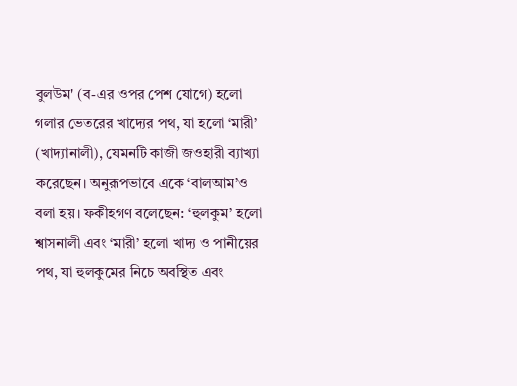বুলউম' (ব-এর ওপর পেশ যোগে) হলো গলার ভেতরের খাদ্যের পথ, যা হলো ‘মারী’ (খাদ্যানালী), যেমনটি কাজী জওহারী ব্যাখ্যা করেছেন। অনুরূপভাবে একে ‘বালআম’ও বলা হয়। ফকীহগণ বলেছেন: ‘হুলকুম’ হলো শ্বাসনালী এবং ‘মারী’ হলো খাদ্য ও পানীয়ের পথ, যা হুলকুমের নিচে অবস্থিত এবং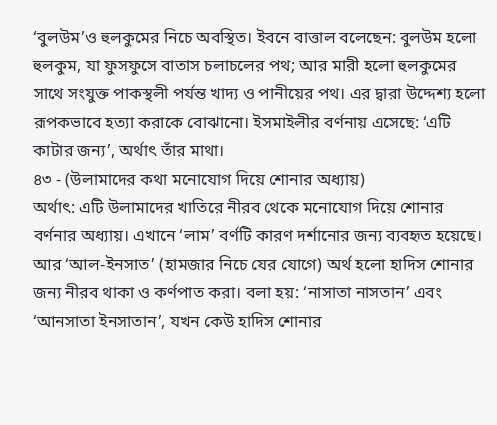‘বুলউম’ও হুলকুমের নিচে অবস্থিত। ইবনে বাত্তাল বলেছেন: বুলউম হলো হুলকুম, যা ফুসফুসে বাতাস চলাচলের পথ; আর মারী হলো হুলকুমের সাথে সংযুক্ত পাকস্থলী পর্যন্ত খাদ্য ও পানীয়ের পথ। এর দ্বারা উদ্দেশ্য হলো রূপকভাবে হত্যা করাকে বোঝানো। ইসমাইলীর বর্ণনায় এসেছে: ‘এটি কাটার জন্য’, অর্থাৎ তাঁর মাথা।
৪৩ - (উলামাদের কথা মনোযোগ দিয়ে শোনার অধ্যায়)
অর্থাৎ: এটি উলামাদের খাতিরে নীরব থেকে মনোযোগ দিয়ে শোনার বর্ণনার অধ্যায়। এখানে ‘লাম’ বর্ণটি কারণ দর্শানোর জন্য ব্যবহৃত হয়েছে। আর ‘আল-ইনসাত’ (হামজার নিচে যের যোগে) অর্থ হলো হাদিস শোনার জন্য নীরব থাকা ও কর্ণপাত করা। বলা হয়: ‘নাসাতা নাসতান’ এবং ‘আনসাতা ইনসাতান’, যখন কেউ হাদিস শোনার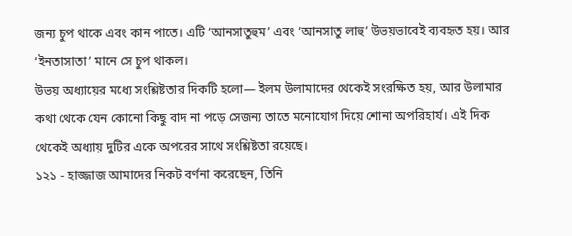জন্য চুপ থাকে এবং কান পাতে। এটি ‘আনসাতুহুম’ এবং ‘আনসাতু লাহু’ উভয়ভাবেই ব্যবহৃত হয়। আর ‘ইনতাসাতা’ মানে সে চুপ থাকল।
উভয় অধ্যায়ের মধ্যে সংশ্লিষ্টতার দিকটি হলো— ইলম উলামাদের থেকেই সংরক্ষিত হয়, আর উলামার কথা থেকে যেন কোনো কিছু বাদ না পড়ে সেজন্য তাতে মনোযোগ দিয়ে শোনা অপরিহার্য। এই দিক থেকেই অধ্যায় দুটির একে অপরের সাথে সংশ্লিষ্টতা রয়েছে।
১২১ - হাজ্জাজ আমাদের নিকট বর্ণনা করেছেন, তিনি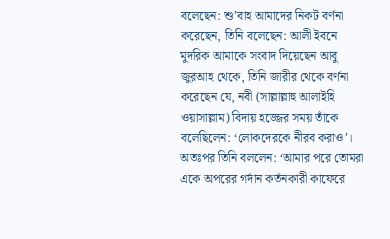বলেছেন: শু’বাহ আমাদের নিকট বর্ণনা করেছেন, তিনি বলেছেন: আলী ইবনে মুদরিক আমাকে সংবাদ দিয়েছেন আবু জুরআহ থেকে, তিনি জারীর থেকে বর্ণনা করেছেন যে, নবী (সাল্লাল্লাহু আলাইহি ওয়াসাল্লাম) বিদায় হজ্জের সময় তাঁকে বলেছিলেন: ‘লোকদেরকে নীরব করাও’। অতঃপর তিনি বললেন: ‘আমার পরে তোমরা একে অপরের গর্দান কর্তনকারী কাফেরে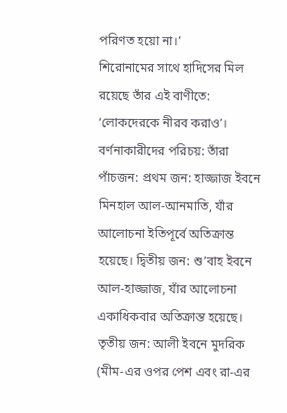পরিণত হয়ো না।’
শিরোনামের সাথে হাদিসের মিল রয়েছে তাঁর এই বাণীতে: ‘লোকদেরকে নীরব করাও’।
বর্ণনাকারীদের পরিচয়: তাঁরা পাঁচজন: প্রথম জন: হাজ্জাজ ইবনে মিনহাল আল-আনমাতি, যাঁর আলোচনা ইতিপূর্বে অতিক্রান্ত হয়েছে। দ্বিতীয় জন: শু’বাহ ইবনে আল-হাজ্জাজ, যাঁর আলোচনা একাধিকবার অতিক্রান্ত হয়েছে। তৃতীয় জন: আলী ইবনে মুদরিক (মীম-এর ওপর পেশ এবং রা-এর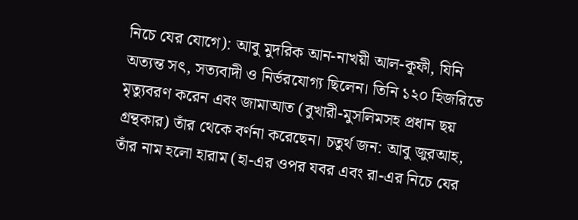নিচে যের যোগে): আবু মুদরিক আন-নাখয়ী আল-কূফী, যিনি অত্যন্ত সৎ, সত্যবাদী ও নির্ভরযোগ্য ছিলেন। তিনি ১২০ হিজরিতে মৃত্যুবরণ করেন এবং জামাআত (বুখারী-মুসলিমসহ প্রধান ছয় গ্রন্থকার) তাঁর থেকে বর্ণনা করেছেন। চতুর্থ জন: আবু জুরআহ, তাঁর নাম হলো হারাম (হা-এর ওপর যবর এবং রা-এর নিচে যের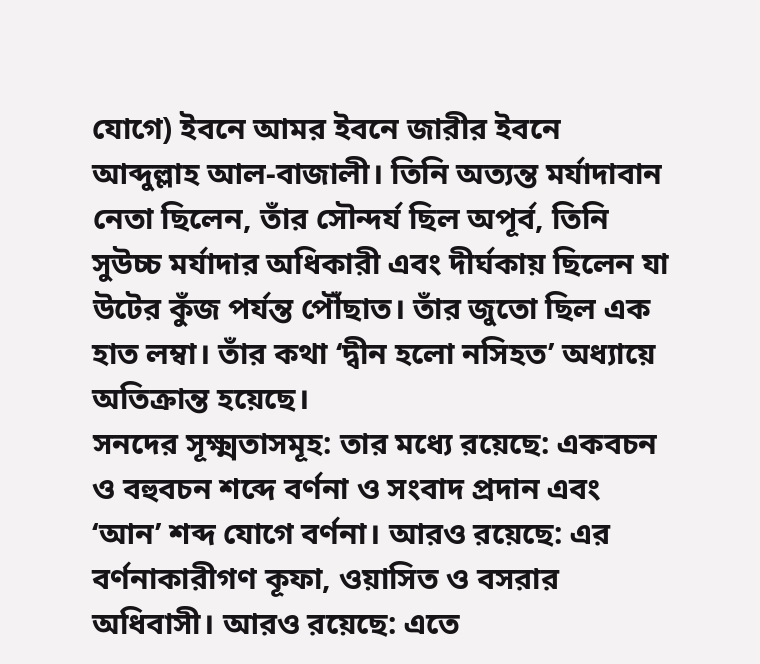যোগে) ইবনে আমর ইবনে জারীর ইবনে আব্দুল্লাহ আল-বাজালী। তিনি অত্যন্ত মর্যাদাবান নেতা ছিলেন, তাঁর সৌন্দর্য ছিল অপূর্ব, তিনি সুউচ্চ মর্যাদার অধিকারী এবং দীর্ঘকায় ছিলেন যা উটের কুঁজ পর্যন্ত পৌঁছাত। তাঁর জুতো ছিল এক হাত লম্বা। তাঁর কথা ‘দ্বীন হলো নসিহত’ অধ্যায়ে অতিক্রান্ত হয়েছে।
সনদের সূক্ষ্মতাসমূহ: তার মধ্যে রয়েছে: একবচন ও বহুবচন শব্দে বর্ণনা ও সংবাদ প্রদান এবং ‘আন’ শব্দ যোগে বর্ণনা। আরও রয়েছে: এর বর্ণনাকারীগণ কূফা, ওয়াসিত ও বসরার অধিবাসী। আরও রয়েছে: এতে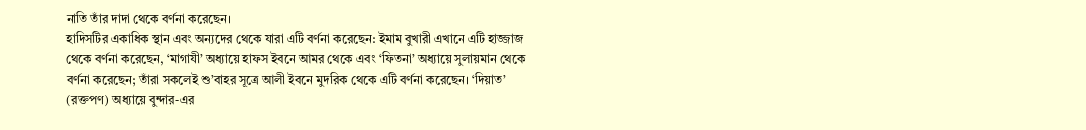নাতি তাঁর দাদা থেকে বর্ণনা করেছেন।
হাদিসটির একাধিক স্থান এবং অন্যদের থেকে যারা এটি বর্ণনা করেছেন: ইমাম বুখারী এখানে এটি হাজ্জাজ থেকে বর্ণনা করেছেন, ‘মাগাযী’ অধ্যায়ে হাফস ইবনে আমর থেকে এবং ‘ফিতনা’ অধ্যায়ে সুলায়মান থেকে বর্ণনা করেছেন; তাঁরা সকলেই শু’বাহর সূত্রে আলী ইবনে মুদরিক থেকে এটি বর্ণনা করেছেন। ‘দিয়াত’ (রক্তপণ) অধ্যায়ে বুন্দার-এর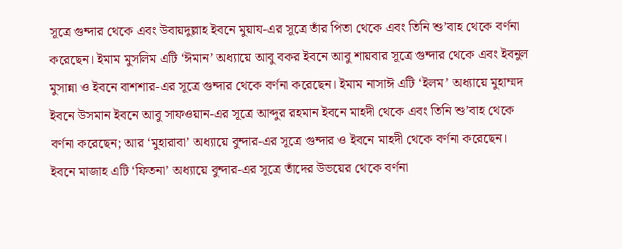সূত্রে গুন্দার থেকে এবং উবায়দুল্লাহ ইবনে মুয়ায-এর সূত্রে তাঁর পিতা থেকে এবং তিনি শু’বাহ থেকে বর্ণনা করেছেন। ইমাম মুসলিম এটি ‘ঈমান’ অধ্যায়ে আবু বকর ইবনে আবু শায়বার সূত্রে গুন্দার থেকে এবং ইবনুল মুসান্না ও ইবনে বাশশার-এর সূত্রে গুন্দার থেকে বর্ণনা করেছেন। ইমাম নাসাঈ এটি ‘ইলম’ অধ্যায়ে মুহাম্মদ ইবনে উসমান ইবনে আবু সাফওয়ান-এর সূত্রে আব্দুর রহমান ইবনে মাহদী থেকে এবং তিনি শু’বাহ থেকে বর্ণনা করেছেন; আর ‘মুহারাবা’ অধ্যায়ে বুন্দার-এর সূত্রে গুন্দার ও ইবনে মাহদী থেকে বর্ণনা করেছেন। ইবনে মাজাহ এটি ‘ফিতনা’ অধ্যায়ে বুন্দার-এর সূত্রে তাঁদের উভয়ের থেকে বর্ণনা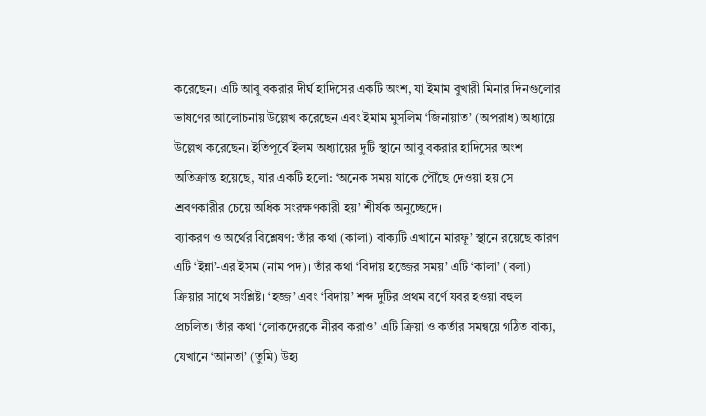করেছেন। এটি আবু বকরার দীর্ঘ হাদিসের একটি অংশ, যা ইমাম বুখারী মিনার দিনগুলোর ভাষণের আলোচনায় উল্লেখ করেছেন এবং ইমাম মুসলিম ‘জিনায়াত’ (অপরাধ) অধ্যায়ে উল্লেখ করেছেন। ইতিপূর্বে ইলম অধ্যায়ের দুটি স্থানে আবু বকরার হাদিসের অংশ অতিক্রান্ত হয়েছে, যার একটি হলো: ‘অনেক সময় যাকে পৌঁছে দেওয়া হয় সে শ্রবণকারীর চেয়ে অধিক সংরক্ষণকারী হয়’ শীর্ষক অনুচ্ছেদে।
ব্যাকরণ ও অর্থের বিশ্লেষণ: তাঁর কথা (কালা) বাক্যটি এখানে মারফূ’ স্থানে রয়েছে কারণ এটি ‘ইন্না’-এর ইসম (নাম পদ)। তাঁর কথা ‘বিদায় হজ্জের সময়’ এটি ‘কালা’ (বলা) ক্রিয়ার সাথে সংশ্লিষ্ট। ‘হজ্জ’ এবং ‘বিদায়’ শব্দ দুটির প্রথম বর্ণে যবর হওয়া বহুল প্রচলিত। তাঁর কথা ‘লোকদেরকে নীরব করাও’ এটি ক্রিয়া ও কর্তার সমন্বয়ে গঠিত বাক্য, যেখানে ‘আনতা’ (তুমি) উহ্য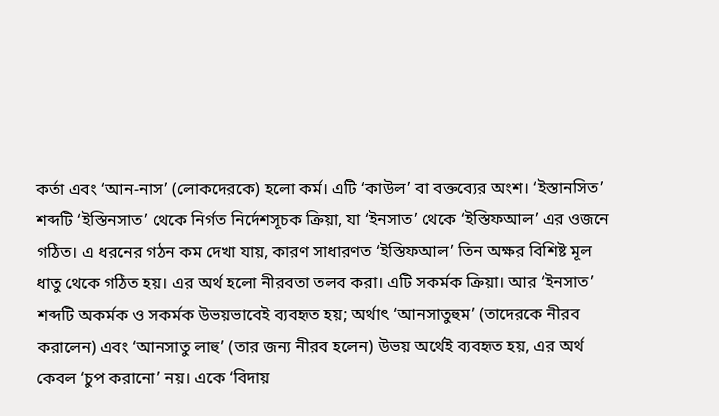কর্তা এবং ‘আন-নাস’ (লোকদেরকে) হলো কর্ম। এটি ‘কাউল’ বা বক্তব্যের অংশ। ‘ইস্তানসিত’ শব্দটি ‘ইস্তিনসাত’ থেকে নির্গত নির্দেশসূচক ক্রিয়া, যা ‘ইনসাত’ থেকে ‘ইস্তিফআল’ এর ওজনে গঠিত। এ ধরনের গঠন কম দেখা যায়, কারণ সাধারণত ‘ইস্তিফআল’ তিন অক্ষর বিশিষ্ট মূল ধাতু থেকে গঠিত হয়। এর অর্থ হলো নীরবতা তলব করা। এটি সকর্মক ক্রিয়া। আর ‘ইনসাত’ শব্দটি অকর্মক ও সকর্মক উভয়ভাবেই ব্যবহৃত হয়; অর্থাৎ ‘আনসাতুহুম’ (তাদেরকে নীরব করালেন) এবং ‘আনসাতু লাহু’ (তার জন্য নীরব হলেন) উভয় অর্থেই ব্যবহৃত হয়, এর অর্থ কেবল ‘চুপ করানো’ নয়। একে ‘বিদায়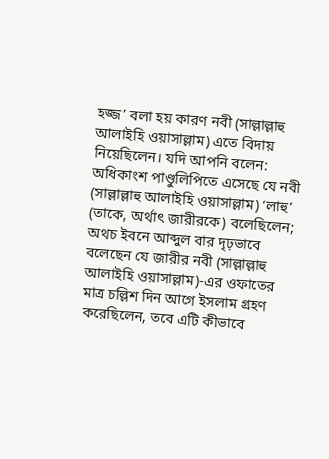হজ্জ’ বলা হয় কারণ নবী (সাল্লাল্লাহু আলাইহি ওয়াসাল্লাম) এতে বিদায় নিয়েছিলেন। যদি আপনি বলেন: অধিকাংশ পাণ্ডুলিপিতে এসেছে যে নবী (সাল্লাল্লাহু আলাইহি ওয়াসাল্লাম) ‘লাহু’ (তাকে, অর্থাৎ জারীরকে) বলেছিলেন; অথচ ইবনে আব্দুল বার দৃঢ়ভাবে বলেছেন যে জারীর নবী (সাল্লাল্লাহু আলাইহি ওয়াসাল্লাম)-এর ওফাতের মাত্র চল্লিশ দিন আগে ইসলাম গ্রহণ করেছিলেন, তবে এটি কীভাবে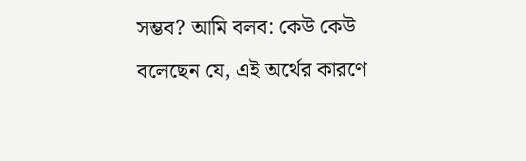সম্ভব? আমি বলব: কেউ কেউ বলেছেন যে, এই অর্থের কারণে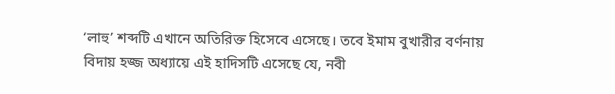‘লাহু’ শব্দটি এখানে অতিরিক্ত হিসেবে এসেছে। তবে ইমাম বুখারীর বর্ণনায় বিদায় হজ্জ অধ্যায়ে এই হাদিসটি এসেছে যে, নবী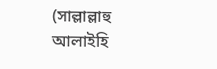(সাল্লাল্লাহু আলাইহি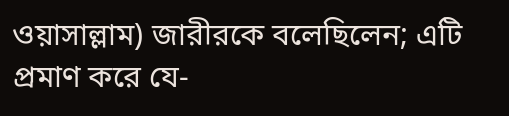ওয়াসাল্লাম) জারীরকে বলেছিলেন; এটি প্রমাণ করে যে-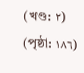(খণ্ড: ٢) (পৃষ্ঠা: ١٨٦)